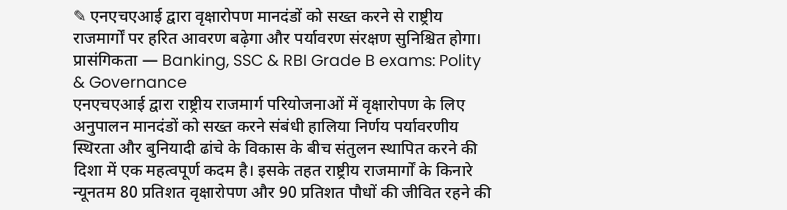✎ एनएचएआई द्वारा वृक्षारोपण मानदंडों को सख्त करने से राष्ट्रीय राजमार्गों पर हरित आवरण बढ़ेगा और पर्यावरण संरक्षण सुनिश्चित होगा।
प्रासंगिकता — Banking, SSC & RBI Grade B exams: Polity & Governance
एनएचएआई द्वारा राष्ट्रीय राजमार्ग परियोजनाओं में वृक्षारोपण के लिए अनुपालन मानदंडों को सख्त करने संबंधी हालिया निर्णय पर्यावरणीय स्थिरता और बुनियादी ढांचे के विकास के बीच संतुलन स्थापित करने की दिशा में एक महत्वपूर्ण कदम है। इसके तहत राष्ट्रीय राजमार्गों के किनारे न्यूनतम 80 प्रतिशत वृक्षारोपण और 90 प्रतिशत पौधों की जीवित रहने की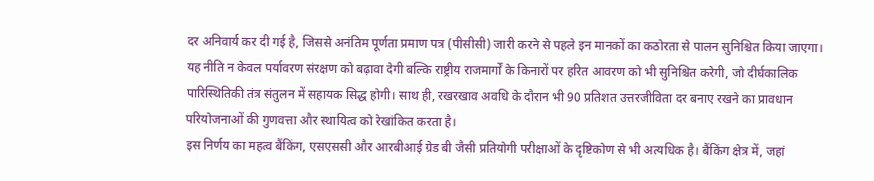दर अनिवार्य कर दी गई है, जिससे अनंतिम पूर्णता प्रमाण पत्र (पीसीसी) जारी करने से पहले इन मानकों का कठोरता से पालन सुनिश्चित किया जाएगा। यह नीति न केवल पर्यावरण संरक्षण को बढ़ावा देगी बल्कि राष्ट्रीय राजमार्गों के किनारों पर हरित आवरण को भी सुनिश्चित करेगी, जो दीर्घकालिक पारिस्थितिकी तंत्र संतुलन में सहायक सिद्ध होगी। साथ ही, रखरखाव अवधि के दौरान भी 90 प्रतिशत उत्तरजीविता दर बनाए रखने का प्रावधान परियोजनाओं की गुणवत्ता और स्थायित्व को रेखांकित करता है।
इस निर्णय का महत्व बैंकिंग, एसएससी और आरबीआई ग्रेड बी जैसी प्रतियोगी परीक्षाओं के दृष्टिकोण से भी अत्यधिक है। बैंकिंग क्षेत्र में, जहां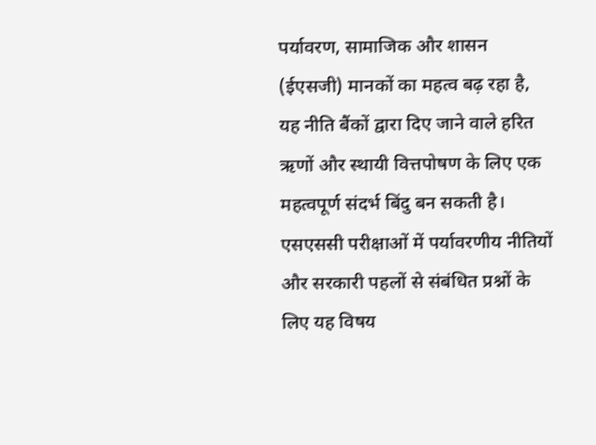पर्यावरण, सामाजिक और शासन (ईएसजी) मानकों का महत्व बढ़ रहा है, यह नीति बैंकों द्वारा दिए जाने वाले हरित ऋणों और स्थायी वित्तपोषण के लिए एक महत्वपूर्ण संदर्भ बिंदु बन सकती है। एसएससी परीक्षाओं में पर्यावरणीय नीतियों और सरकारी पहलों से संबंधित प्रश्नों के लिए यह विषय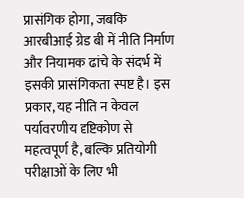प्रासंगिक होगा, जबकि आरबीआई ग्रेड बी में नीति निर्माण और नियामक ढांचे के संदर्भ में इसकी प्रासंगिकता स्पष्ट है। इस प्रकार, यह नीति न केवल पर्यावरणीय दृष्टिकोण से महत्वपूर्ण है, बल्कि प्रतियोगी परीक्षाओं के लिए भी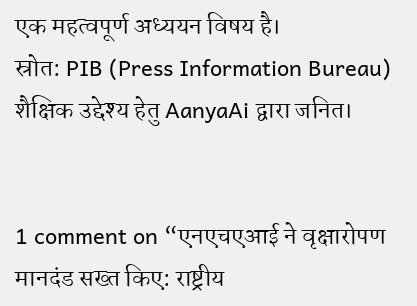एक महत्वपूर्ण अध्ययन विषय है।
स्रोत: PIB (Press Information Bureau)
शैक्षिक उद्देश्य हेतु AanyaAi द्वारा जनित।


1 comment on “एनएचएआई ने वृक्षारोपण मानदंड सख्त किए: राष्ट्रीय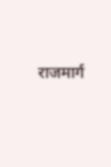राजमार्ग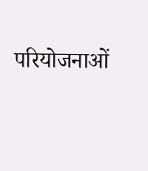परियोजनाओं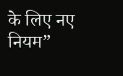के लिए नए नियम”